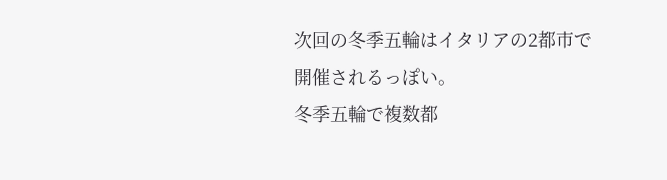次回の冬季五輪はイタリアの2都市で開催されるっぽい。
冬季五輪で複数都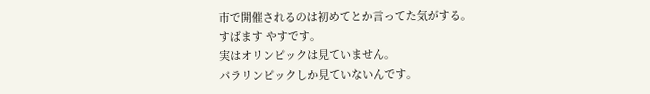市で開催されるのは初めてとか言ってた気がする。
すばます やすです。
実はオリンピックは見ていません。
パラリンピックしか見ていないんです。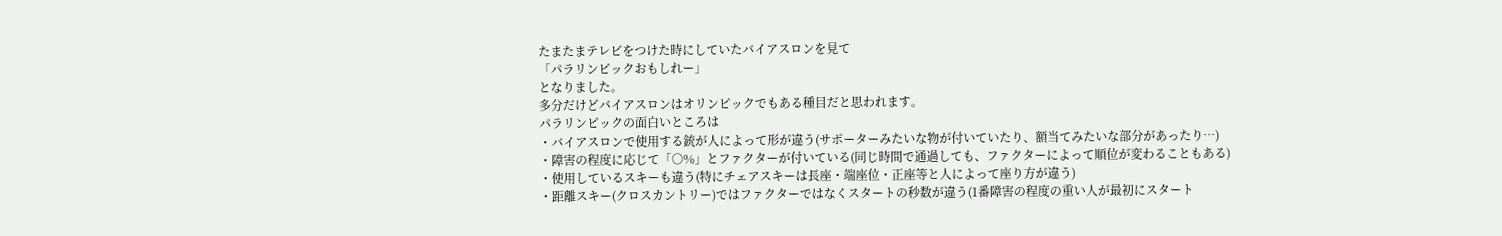たまたまテレビをつけた時にしていたバイアスロンを見て
「パラリンピックおもしれー」
となりました。
多分だけどバイアスロンはオリンピックでもある種目だと思われます。
パラリンピックの面白いところは
・バイアスロンで使用する銃が人によって形が違う(サポーターみたいな物が付いていたり、額当てみたいな部分があったり…)
・障害の程度に応じて「○%」とファクターが付いている(同じ時間で通過しても、ファクターによって順位が変わることもある)
・使用しているスキーも違う(特にチェアスキーは長座・端座位・正座等と人によって座り方が違う)
・距離スキー(クロスカントリー)ではファクターではなくスタートの秒数が違う(1番障害の程度の重い人が最初にスタート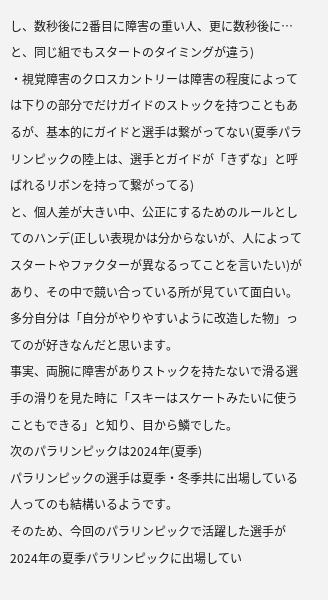し、数秒後に2番目に障害の重い人、更に数秒後に…と、同じ組でもスタートのタイミングが違う)
・視覚障害のクロスカントリーは障害の程度によっては下りの部分でだけガイドのストックを持つこともあるが、基本的にガイドと選手は繋がってない(夏季パラリンピックの陸上は、選手とガイドが「きずな」と呼ばれるリボンを持って繋がってる)
と、個人差が大きい中、公正にするためのルールとしてのハンデ(正しい表現かは分からないが、人によってスタートやファクターが異なるってことを言いたい)があり、その中で競い合っている所が見ていて面白い。
多分自分は「自分がやりやすいように改造した物」ってのが好きなんだと思います。
事実、両腕に障害がありストックを持たないで滑る選手の滑りを見た時に「スキーはスケートみたいに使うこともできる」と知り、目から鱗でした。
次のパラリンピックは2024年(夏季)
パラリンピックの選手は夏季・冬季共に出場している人ってのも結構いるようです。
そのため、今回のパラリンピックで活躍した選手が2024年の夏季パラリンピックに出場してい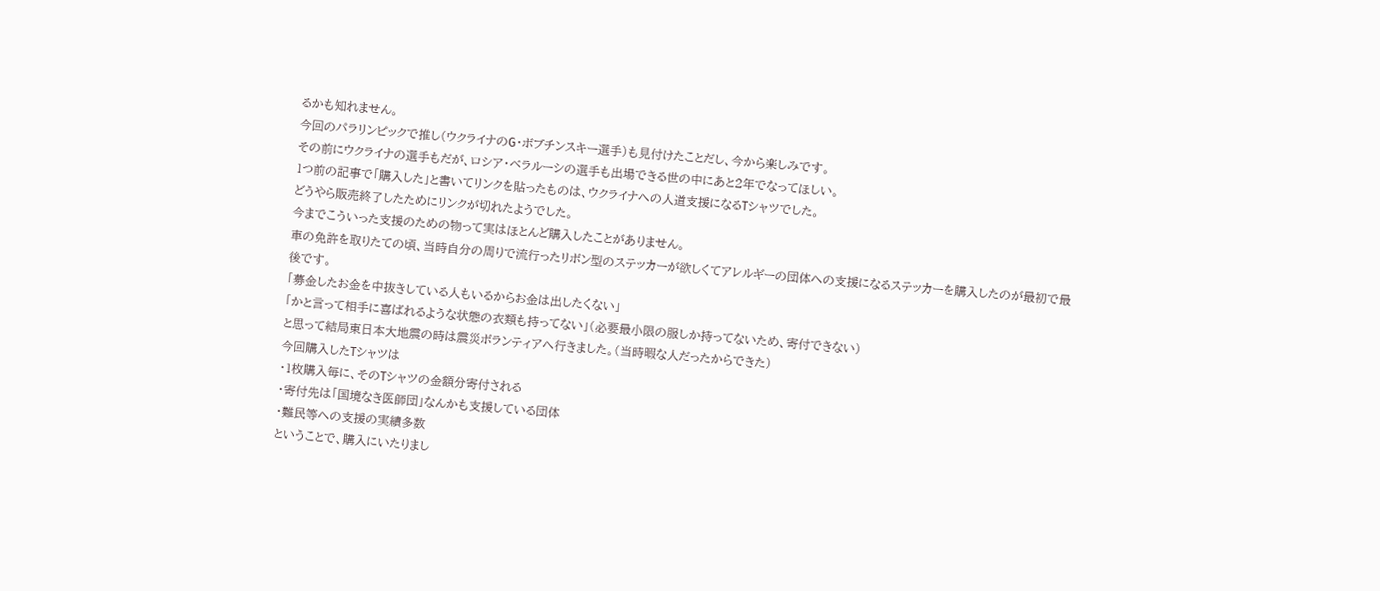るかも知れません。
今回のパラリンピックで推し(ウクライナのG・ボブチンスキー選手)も見付けたことだし、今から楽しみです。
その前にウクライナの選手もだが、ロシア・ベラルーシの選手も出場できる世の中にあと2年でなってほしい。
1つ前の記事で「購入した」と書いてリンクを貼ったものは、ウクライナへの人道支援になるTシャツでした。
どうやら販売終了したためにリンクが切れたようでした。
今までこういった支援のための物って実はほとんど購入したことがありません。
車の免許を取りたての頃、当時自分の周りで流行ったリボン型のステッカーが欲しくてアレルギーの団体への支援になるステッカーを購入したのが最初で最後です。
「募金したお金を中抜きしている人もいるからお金は出したくない」
「かと言って相手に喜ばれるような状態の衣類も持ってない」(必要最小限の服しか持ってないため、寄付できない)
と思って結局東日本大地震の時は震災ボランティアへ行きました。(当時暇な人だったからできた)
今回購入したTシャツは
・1枚購入毎に、そのTシャツの金額分寄付される
・寄付先は「国境なき医師団」なんかも支援している団体
・難民等への支援の実績多数
ということで、購入にいたりまし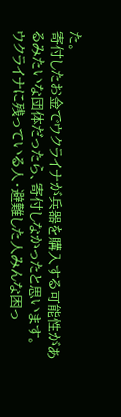た。
寄付したお金でウクライナが兵器を購入する可能性があるみたいな団体だったら、寄付しなかったと思います。
ウクライナに残っている人・避難した人みんな困っ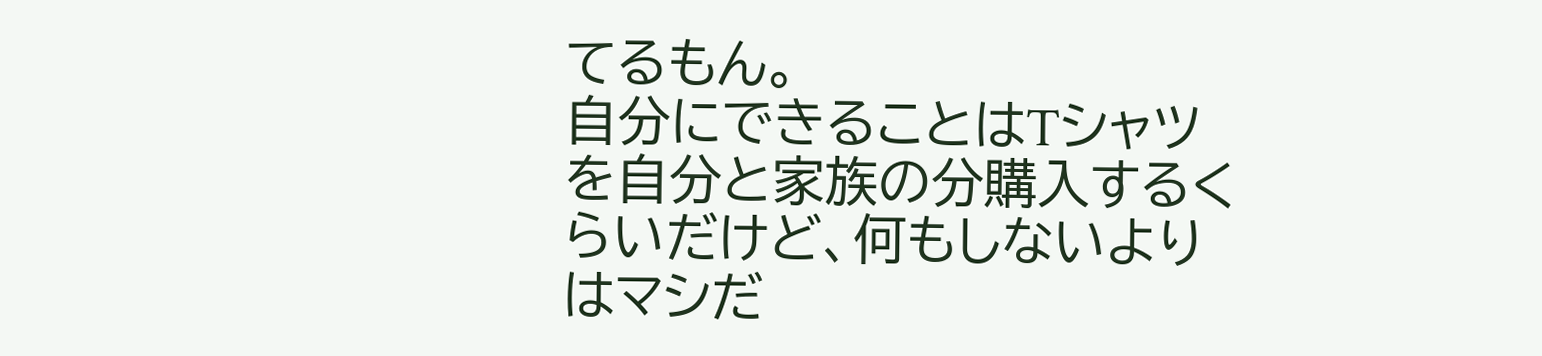てるもん。
自分にできることはTシャツを自分と家族の分購入するくらいだけど、何もしないよりはマシだ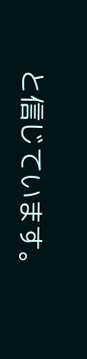と信じています。